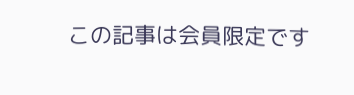この記事は会員限定です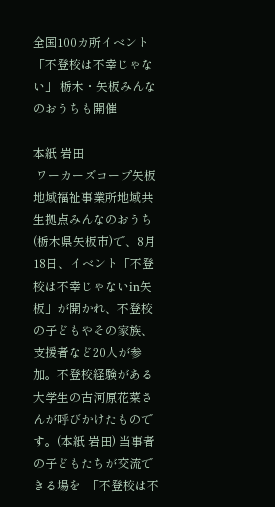全国100カ所イベント「不登校は不幸じゃない」 栃木・矢板みんなのおうちも開催

本紙 岩田
 ワーカーズコープ矢板地域福祉事業所地域共生拠点みんなのおうち(栃木県矢板市)で、8月18日、イベント「不登校は不幸じゃないin矢板」が開かれ、不登校の子どもやその家族、支援者など20人が参加。不登校経験がある大学生の古河原花菜さんが呼びかけたものです。(本紙 岩田) 当事者の子どもたちが交流できる場を  「不登校は不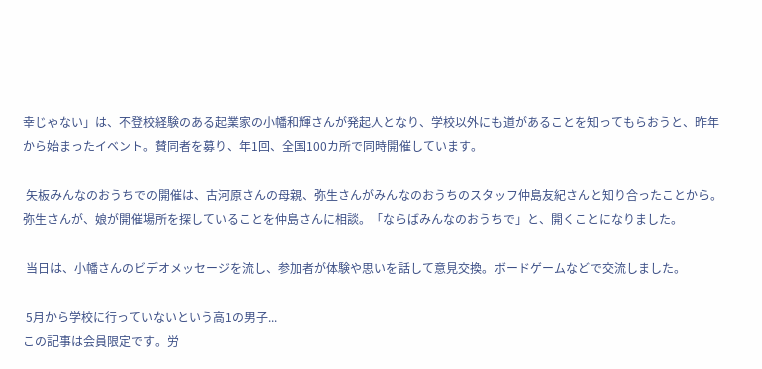幸じゃない」は、不登校経験のある起業家の小幡和輝さんが発起人となり、学校以外にも道があることを知ってもらおうと、昨年から始まったイベント。賛同者を募り、年1回、全国100カ所で同時開催しています。

 矢板みんなのおうちでの開催は、古河原さんの母親、弥生さんがみんなのおうちのスタッフ仲島友紀さんと知り合ったことから。弥生さんが、娘が開催場所を探していることを仲島さんに相談。「ならばみんなのおうちで」と、開くことになりました。

 当日は、小幡さんのビデオメッセージを流し、参加者が体験や思いを話して意見交換。ボードゲームなどで交流しました。

 5月から学校に行っていないという高1の男子...
この記事は会員限定です。労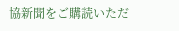協新聞をご購読いただ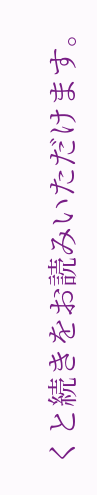くと続きをお読みいただけます。